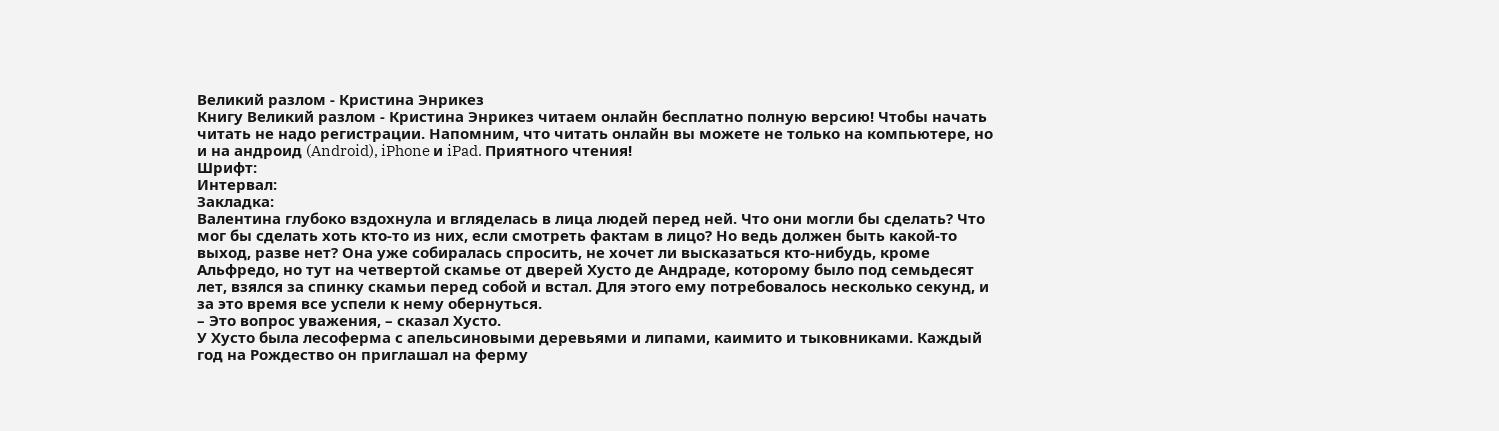Великий разлом - Кристина Энрикез
Книгу Великий разлом - Кристина Энрикез читаем онлайн бесплатно полную версию! Чтобы начать читать не надо регистрации. Напомним, что читать онлайн вы можете не только на компьютере, но и на андроид (Android), iPhone и iPad. Приятного чтения!
Шрифт:
Интервал:
Закладка:
Валентина глубоко вздохнула и вгляделась в лица людей перед ней. Что они могли бы сделать? Что мог бы сделать хоть кто-то из них, если смотреть фактам в лицо? Но ведь должен быть какой-то выход, разве нет? Она уже собиралась спросить, не хочет ли высказаться кто-нибудь, кроме Альфредо, но тут на четвертой скамье от дверей Хусто де Андраде, которому было под семьдесят лет, взялся за спинку скамьи перед собой и встал. Для этого ему потребовалось несколько секунд, и за это время все успели к нему обернуться.
– Это вопрос уважения, – сказал Хусто.
У Хусто была лесоферма с апельсиновыми деревьями и липами, каимито и тыковниками. Каждый год на Рождество он приглашал на ферму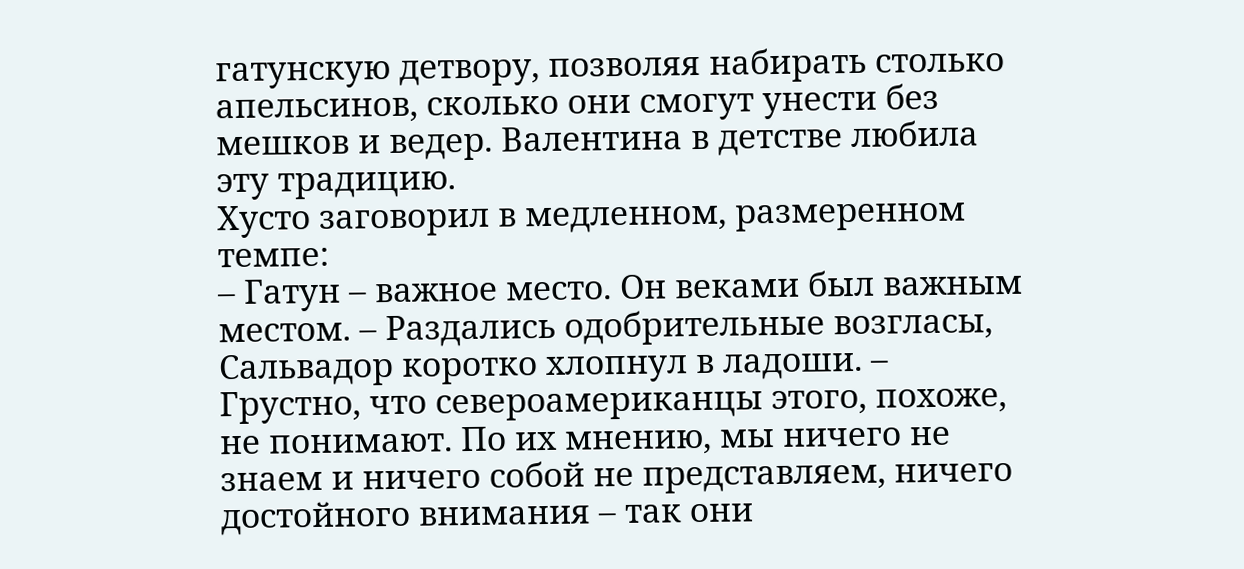гатунскую детвору, позволяя набирать столько апельсинов, сколько они смогут унести без мешков и ведер. Валентина в детстве любила эту традицию.
Хусто заговорил в медленном, размеренном темпе:
– Гатун – важное место. Он веками был важным местом. – Раздались одобрительные возгласы, Сальвадор коротко хлопнул в ладоши. – Грустно, что североамериканцы этого, похоже, не понимают. По их мнению, мы ничего не знаем и ничего собой не представляем, ничего достойного внимания – так они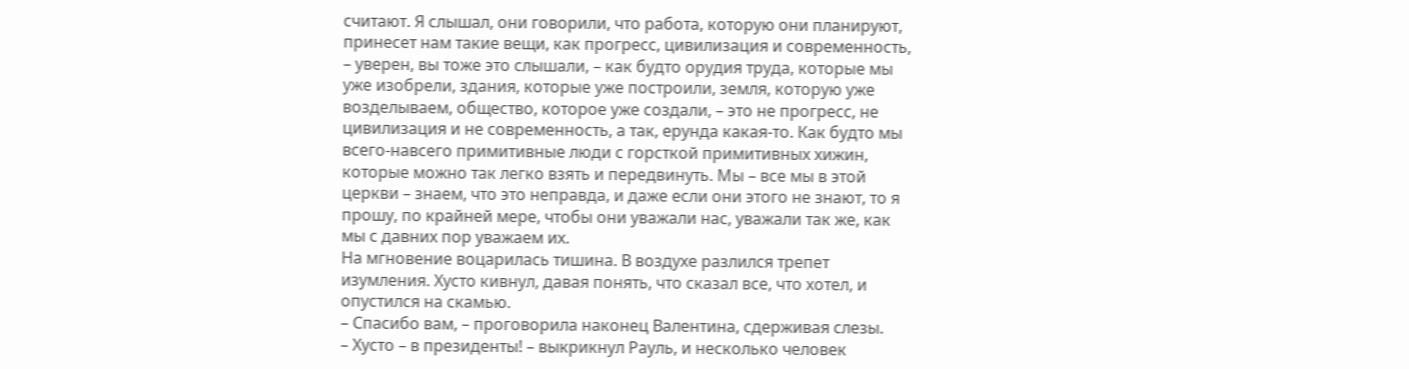считают. Я слышал, они говорили, что работа, которую они планируют, принесет нам такие вещи, как прогресс, цивилизация и современность, – уверен, вы тоже это слышали, – как будто орудия труда, которые мы уже изобрели, здания, которые уже построили, земля, которую уже возделываем, общество, которое уже создали, – это не прогресс, не цивилизация и не современность, а так, ерунда какая-то. Как будто мы всего-навсего примитивные люди с горсткой примитивных хижин, которые можно так легко взять и передвинуть. Мы – все мы в этой церкви – знаем, что это неправда, и даже если они этого не знают, то я прошу, по крайней мере, чтобы они уважали нас, уважали так же, как мы с давних пор уважаем их.
На мгновение воцарилась тишина. В воздухе разлился трепет изумления. Хусто кивнул, давая понять, что сказал все, что хотел, и опустился на скамью.
– Спасибо вам, – проговорила наконец Валентина, сдерживая слезы.
– Хусто – в президенты! – выкрикнул Рауль, и несколько человек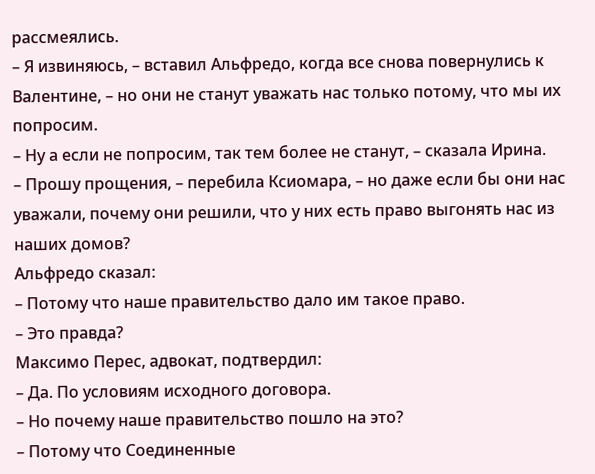рассмеялись.
– Я извиняюсь, – вставил Альфредо, когда все снова повернулись к Валентине, – но они не станут уважать нас только потому, что мы их попросим.
– Ну а если не попросим, так тем более не станут, – сказала Ирина.
– Прошу прощения, – перебила Ксиомара, – но даже если бы они нас уважали, почему они решили, что у них есть право выгонять нас из наших домов?
Альфредо сказал:
– Потому что наше правительство дало им такое право.
– Это правда?
Максимо Перес, адвокат, подтвердил:
– Да. По условиям исходного договора.
– Но почему наше правительство пошло на это?
– Потому что Соединенные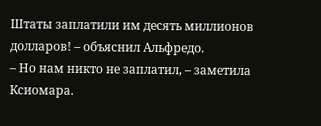Штаты заплатили им десять миллионов долларов! – объяснил Альфредо.
– Но нам никто не заплатил, – заметила Ксиомара.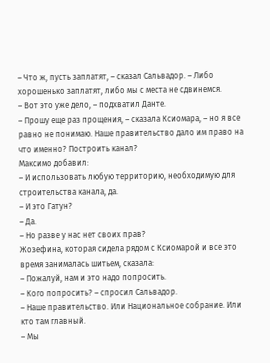– Что ж, пусть заплатят, – сказал Сальвадор. – Либо хорошенько заплатят, либо мы с места не сдвинемся.
– Вот это уже дело, – подхватил Данте.
– Прошу еще раз прощения, – сказала Ксиомара, – но я все равно не понимаю. Наше правительство дало им право на что именно? Построить канал?
Максимо добавил:
– И использовать любую территорию, необходимую для строительства канала, да.
– И это Гатун?
– Да.
– Но разве у нас нет своих прав?
Жозефина, которая сидела рядом с Ксиомарой и все это время занималась шитьем, сказала:
– Пожалуй, нам и это надо попросить.
– Кого попросить? – спросил Сальвадор.
– Наше правительство. Или Национальное собрание. Или кто там главный.
– Мы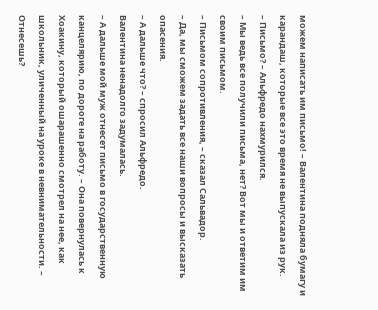можем написать им письмо! – Валентина подняла бумагу и карандаш, которые все это время не выпускала из рук.
– Письмо? – Альфредо нахмурился.
– Мы ведь все получили письма, нет? Вот мы и ответим им своим письмом.
– Письмом сопротивления, – сказал Сальвадор.
– Да, мы сможем задать все наши вопросы и высказать опасения.
– А дальше что? – спросил Альфредо.
Валентина ненадолго задумалась.
– А дальше мой муж отнесет письмо в государственную канцелярию, по дороге на работу. – Она повернулась к Хоакину, который ошарашенно смотрел на нее, как школьник, уличенный на уроке в невнимательности. – Отнесешь?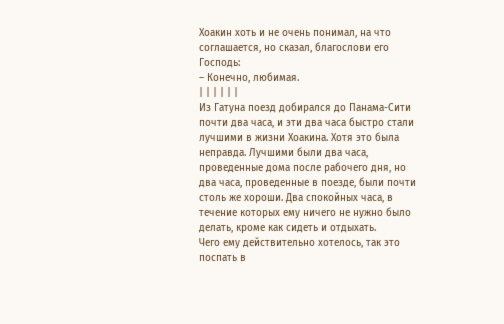Хоакин хоть и не очень понимал, на что соглашается, но сказал, благослови его Господь:
– Конечно, любимая.
| | | | | |
Из Гатуна поезд добирался до Панама-Сити почти два часа, и эти два часа быстро стали лучшими в жизни Хоакина. Хотя это была неправда. Лучшими были два часа, проведенные дома после рабочего дня, но два часа, проведенные в поезде, были почти столь же хороши. Два спокойных часа, в течение которых ему ничего не нужно было делать, кроме как сидеть и отдыхать.
Чего ему действительно хотелось, так это поспать в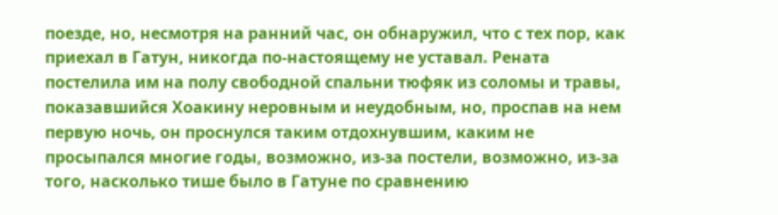поезде, но, несмотря на ранний час, он обнаружил, что с тех пор, как приехал в Гатун, никогда по-настоящему не уставал. Рената постелила им на полу свободной спальни тюфяк из соломы и травы, показавшийся Хоакину неровным и неудобным, но, проспав на нем первую ночь, он проснулся таким отдохнувшим, каким не просыпался многие годы, возможно, из-за постели, возможно, из-за того, насколько тише было в Гатуне по сравнению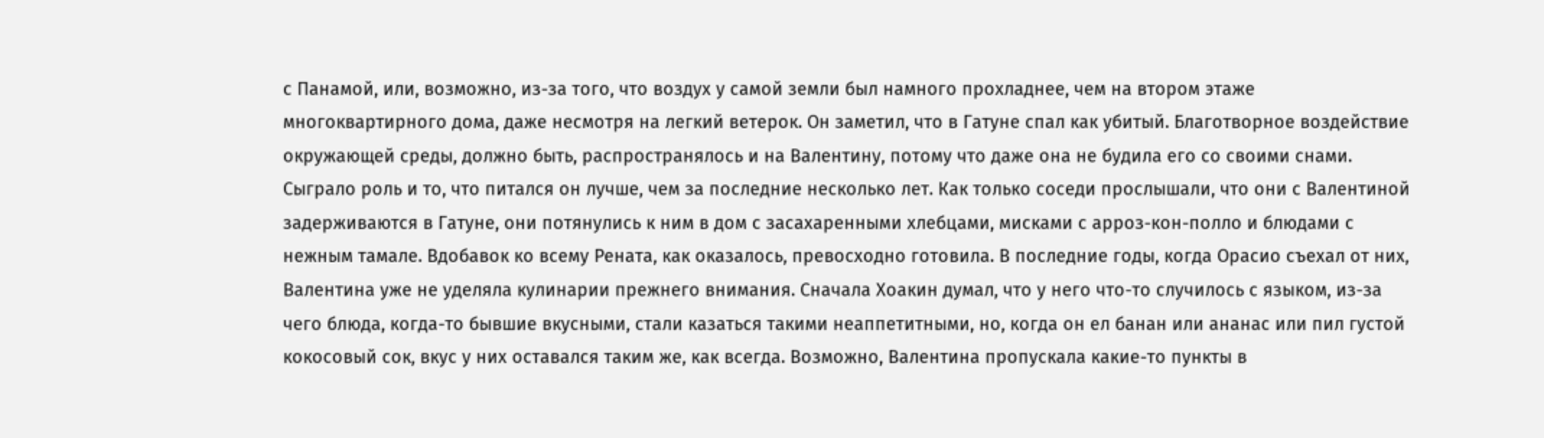с Панамой, или, возможно, из-за того, что воздух у самой земли был намного прохладнее, чем на втором этаже многоквартирного дома, даже несмотря на легкий ветерок. Он заметил, что в Гатуне спал как убитый. Благотворное воздействие окружающей среды, должно быть, распространялось и на Валентину, потому что даже она не будила его со своими снами.
Сыграло роль и то, что питался он лучше, чем за последние несколько лет. Как только соседи прослышали, что они с Валентиной задерживаются в Гатуне, они потянулись к ним в дом с засахаренными хлебцами, мисками с арроз-кон-полло и блюдами с нежным тамале. Вдобавок ко всему Рената, как оказалось, превосходно готовила. В последние годы, когда Орасио съехал от них, Валентина уже не уделяла кулинарии прежнего внимания. Сначала Хоакин думал, что у него что-то случилось с языком, из-за чего блюда, когда-то бывшие вкусными, стали казаться такими неаппетитными, но, когда он ел банан или ананас или пил густой кокосовый сок, вкус у них оставался таким же, как всегда. Возможно, Валентина пропускала какие-то пункты в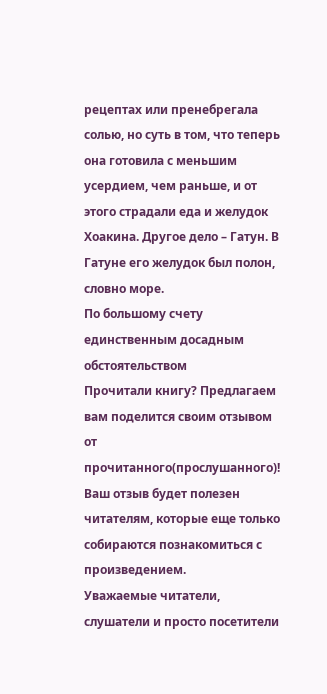рецептах или пренебрегала солью, но суть в том, что теперь она готовила с меньшим усердием, чем раньше, и от этого страдали еда и желудок Хоакина. Другое дело – Гатун. В Гатуне его желудок был полон, словно море.
По большому счету единственным досадным обстоятельством
Прочитали книгу? Предлагаем вам поделится своим отзывом от прочитанного(прослушанного)! Ваш отзыв будет полезен читателям, которые еще только собираются познакомиться с произведением.
Уважаемые читатели, слушатели и просто посетители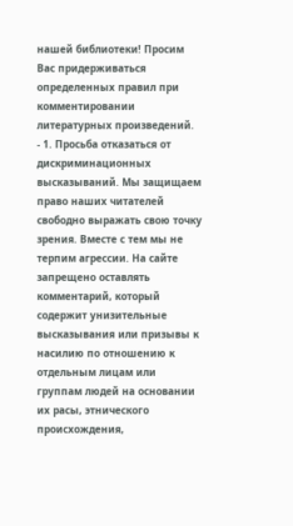нашей библиотеки! Просим Вас придерживаться определенных правил при комментировании литературных произведений.
- 1. Просьба отказаться от дискриминационных высказываний. Мы защищаем право наших читателей свободно выражать свою точку зрения. Вместе с тем мы не терпим агрессии. На сайте запрещено оставлять комментарий, который содержит унизительные высказывания или призывы к насилию по отношению к отдельным лицам или группам людей на основании их расы, этнического происхождения,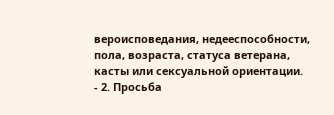вероисповедания, недееспособности, пола, возраста, статуса ветерана, касты или сексуальной ориентации.
- 2. Просьба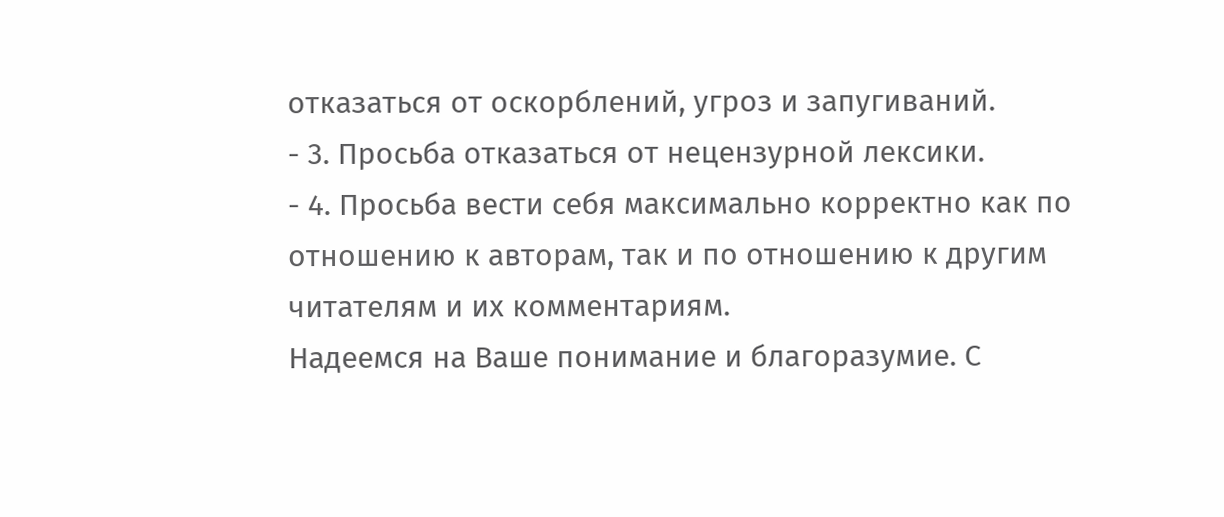отказаться от оскорблений, угроз и запугиваний.
- 3. Просьба отказаться от нецензурной лексики.
- 4. Просьба вести себя максимально корректно как по отношению к авторам, так и по отношению к другим читателям и их комментариям.
Надеемся на Ваше понимание и благоразумие. С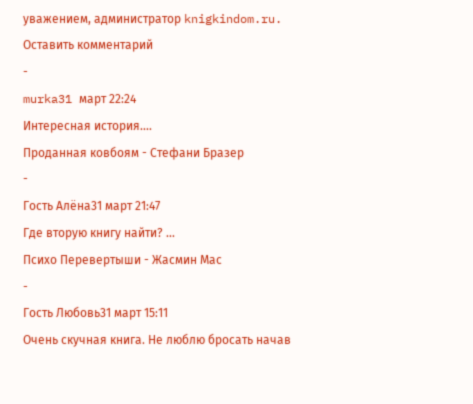уважением, администратор knigkindom.ru.
Оставить комментарий
-
murka31 март 22:24
Интересная история....
Проданная ковбоям - Стефани Бразер
-
Гость Алёна31 март 21:47
Где вторую книгу найти? ...
Психо Перевертыши - Жасмин Мас
-
Гость Любовь31 март 15:11
Очень скучная книга. Не люблю бросать начав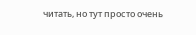читать, но тут просто очень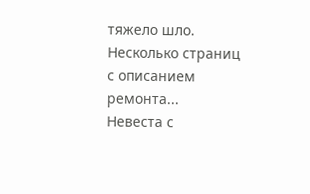тяжело шло. Несколько страниц с описанием ремонта...
Невеста с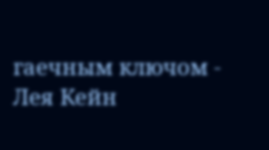гаечным ключом - Лея Кейн